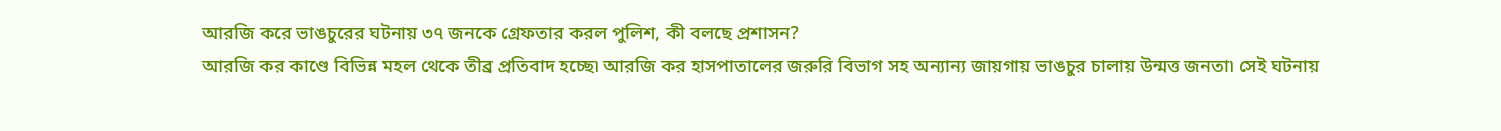আরজি করে ভাঙচুরের ঘটনায় ৩৭ জনকে গ্রেফতার করল পুলিশ, কী বলছে প্রশাসন?
আরজি কর কাণ্ডে বিভিন্ন মহল থেকে তীব্র প্রতিবাদ হচ্ছে৷ আরজি কর হাসপাতালের জরুরি বিভাগ সহ অন্যান্য জায়গায় ভাঙচুর চালায় উন্মত্ত জনতা৷ সেই ঘটনায়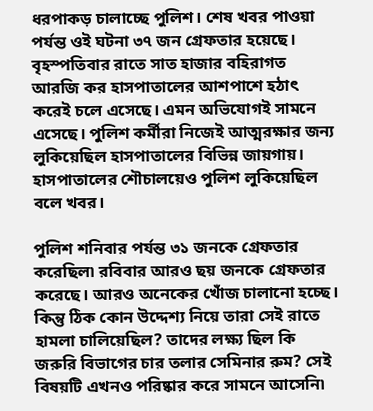ধরপাকড় চালাচ্ছে পুলিশ। শেষ খবর পাওয়া পর্যন্ত ওই ঘটনা ৩৭ জন গ্রেফতার হয়েছে।
বৃহস্পতিবার রাতে সাত হাজার বহিরাগত আরজি কর হাসপাতালের আশপাশে হঠাৎ করেই চলে এসেছে। এমন অভিযোগই সামনে এসেছে। পুলিশ কর্মীরা নিজেই আত্মরক্ষার জন্য লুকিয়েছিল হাসপাতালের বিভিন্ন জায়গায়। হাসপাতালের শৌচালয়েও পুলিশ লুকিয়েছিল বলে খবর।

পুলিশ শনিবার পর্যন্ত ৩১ জনকে গ্রেফতার করেছিল৷ রবিবার আরও ছয় জনকে গ্রেফতার করেছে। আরও অনেকের খোঁজ চালানো হচ্ছে। কিন্তু ঠিক কোন উদ্দেশ্য নিয়ে তারা সেই রাতে হামলা চালিয়েছিল? তাদের লক্ষ্য ছিল কি জরুরি বিভাগের চার তলার সেমিনার রুম? সেই বিষয়টি এখনও পরিষ্কার করে সামনে আসেনি৷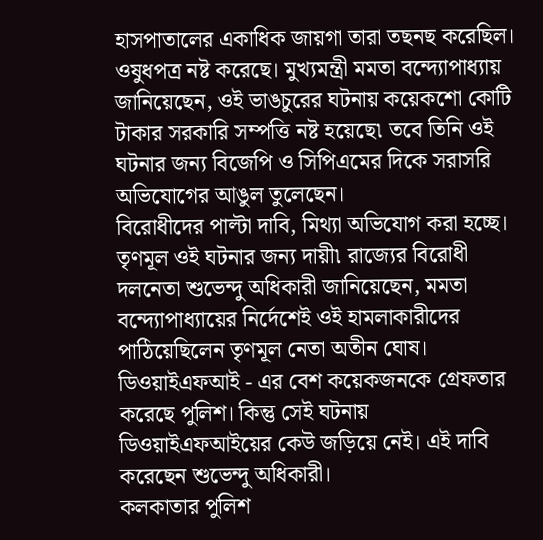হাসপাতালের একাধিক জায়গা তারা তছনছ করেছিল। ওষুধপত্র নষ্ট করেছে। মুখ্যমন্ত্রী মমতা বন্দ্যোপাধ্যায় জানিয়েছেন, ওই ভাঙচুরের ঘটনায় কয়েকশো কোটি টাকার সরকারি সম্পত্তি নষ্ট হয়েছে৷ তবে তিনি ওই ঘটনার জন্য বিজেপি ও সিপিএমের দিকে সরাসরি অভিযোগের আঙুল তুলেছেন।
বিরোধীদের পাল্টা দাবি, মিথ্যা অভিযোগ করা হচ্ছে। তৃণমূল ওই ঘটনার জন্য দায়ী৷ রাজ্যের বিরোধী দলনেতা শুভেন্দু অধিকারী জানিয়েছেন, মমতা বন্দ্যোপাধ্যায়ের নির্দেশেই ওই হামলাকারীদের পাঠিয়েছিলেন তৃণমূল নেতা অতীন ঘোষ। ডিওয়াইএফআই - এর বেশ কয়েকজনকে গ্রেফতার করেছে পুলিশ। কিন্তু সেই ঘটনায় ডিওয়াইএফআইয়ের কেউ জড়িয়ে নেই। এই দাবি করেছেন শুভেন্দু অধিকারী।
কলকাতার পুলিশ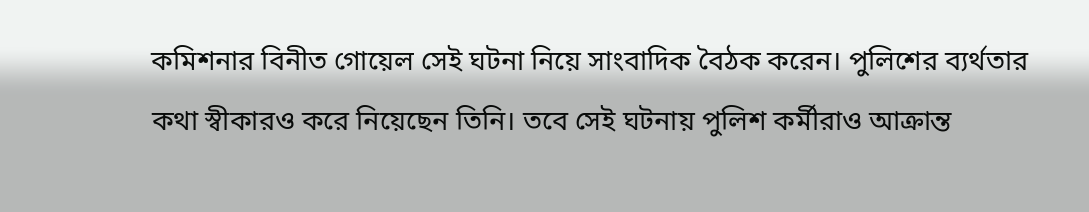কমিশনার বিনীত গোয়েল সেই ঘটনা নিয়ে সাংবাদিক বৈঠক করেন। পুলিশের ব্যর্থতার কথা স্বীকারও করে নিয়েছেন তিনি। তবে সেই ঘটনায় পুলিশ কর্মীরাও আক্রান্ত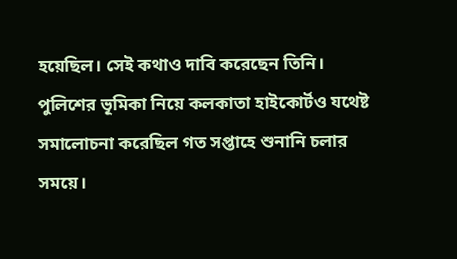হয়েছিল। সেই কথাও দাবি করেছেন তিনি। পুলিশের ভূমিকা নিয়ে কলকাতা হাইকোর্টও যথেষ্ট সমালোচনা করেছিল গত সপ্তাহে শুনানি চলার সময়ে।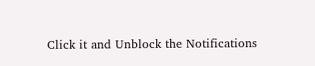Click it and Unblock the Notifications